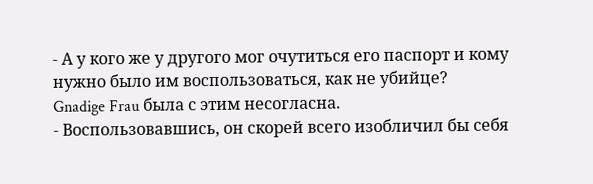- А у кого же у другого мог очутиться его паспорт и кому нужно было им воспользоваться, как не убийце?
Gnadige Frau была с этим несогласна.
- Воспользовавшись, он скорей всего изобличил бы себя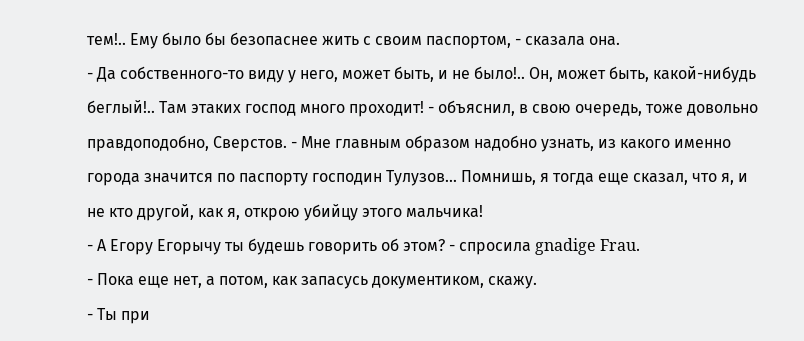тем!.. Ему было бы безопаснее жить с своим паспортом, - сказала она.
- Да собственного-то виду у него, может быть, и не было!.. Он, может быть, какой-нибудь беглый!.. Там этаких господ много проходит! - объяснил, в свою очередь, тоже довольно правдоподобно, Сверстов. - Мне главным образом надобно узнать, из какого именно города значится по паспорту господин Тулузов... Помнишь, я тогда еще сказал, что я, и не кто другой, как я, открою убийцу этого мальчика!
- А Егору Егорычу ты будешь говорить об этом? - спросила gnadige Frau.
- Пока еще нет, а потом, как запасусь документиком, скажу.
- Ты при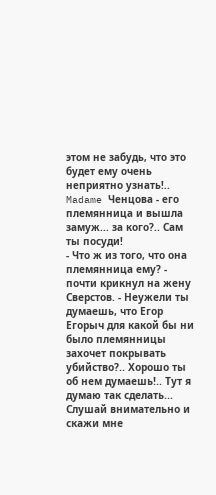этом не забудь, что это будет ему очень неприятно узнать!.. Madame Ченцова - его племянница и вышла замуж... за кого?.. Сам ты посуди!
- Что ж из того, что она племянница ему? - почти крикнул на жену Сверстов. - Неужели ты думаешь, что Егор Егорыч для какой бы ни было племянницы захочет покрывать убийство?.. Хорошо ты об нем думаешь!.. Тут я думаю так сделать... Слушай внимательно и скажи мне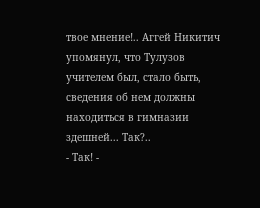твое мнение!.. Аггей Никитич упомянул, что Тулузов учителем был, стало быть, сведения об нем должны находиться в гимназии здешней... Так?..
- Так! -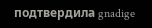подтвердила gnadige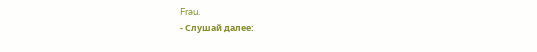Frau.
- Слушай далее: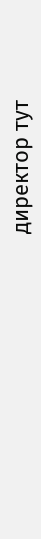директор тут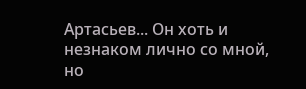Артасьев... Он хоть и незнаком лично со мной, но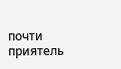почти приятель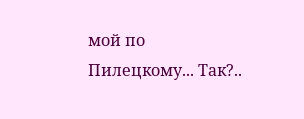мой по Пилецкому... Так?..